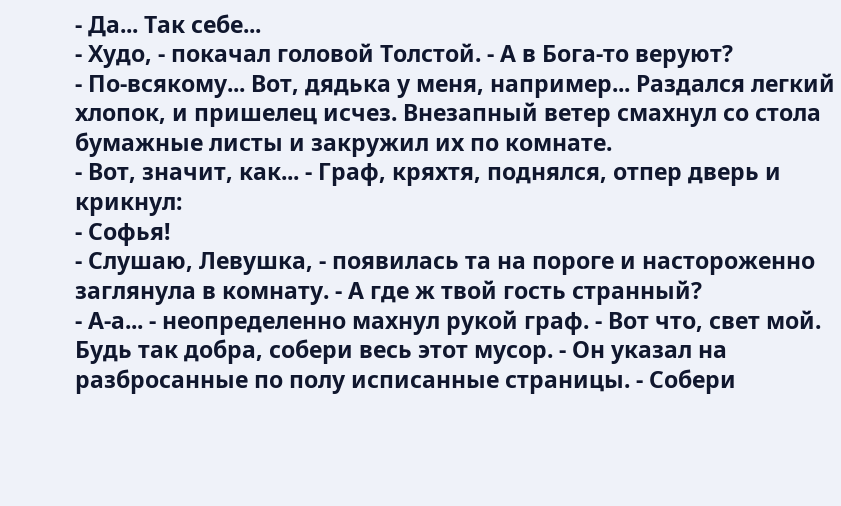- Да... Так себе...
- Худо, - покачал головой Толстой. - А в Бога-то веруют?
- По-всякому... Вот, дядька у меня, например... Раздался легкий хлопок, и пришелец исчез. Внезапный ветер смахнул со стола бумажные листы и закружил их по комнате.
- Вот, значит, как... - Граф, кряхтя, поднялся, отпер дверь и крикнул:
- Софья!
- Слушаю, Левушка, - появилась та на пороге и настороженно заглянула в комнату. - А где ж твой гость странный?
- А-а... - неопределенно махнул рукой граф. - Вот что, свет мой. Будь так добра, собери весь этот мусор. - Он указал на разбросанные по полу исписанные страницы. - Собери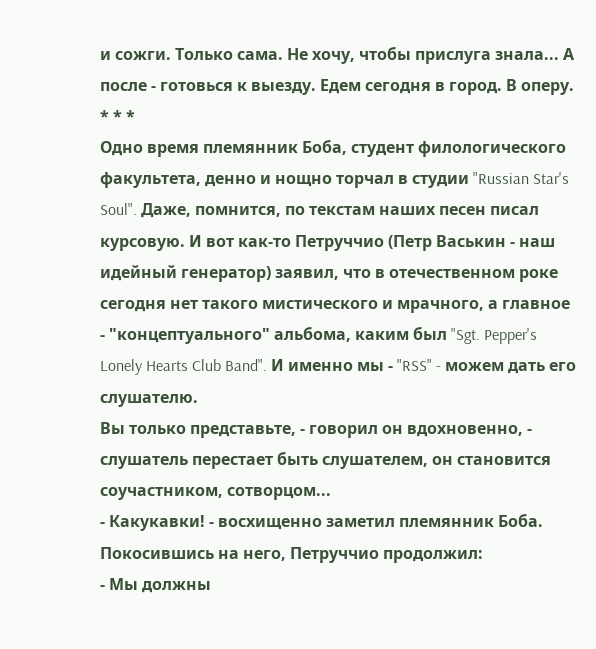и сожги. Только сама. Не хочу, чтобы прислуга знала... А после - готовься к выезду. Едем сегодня в город. В оперу.
* * *
Одно время племянник Боба, студент филологического факультета, денно и нощно торчал в студии "Russian Star's Soul". Даже, помнится, по текстам наших песен писал курсовую. И вот как-то Петруччио (Петр Васькин - наш идейный генератор) заявил, что в отечественном роке сегодня нет такого мистического и мрачного, а главное - "концептуального" альбома, каким был "Sgt. Pepper's Lonely Hearts Club Band". И именно мы - "RSS" - можем дать его слушателю.
Вы только представьте, - говорил он вдохновенно, - слушатель перестает быть слушателем, он становится соучастником, сотворцом...
- Какукавки! - восхищенно заметил племянник Боба.
Покосившись на него, Петруччио продолжил:
- Мы должны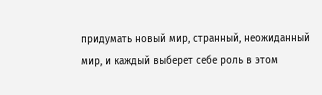придумать новый мир, странный, неожиданный мир, и каждый выберет себе роль в этом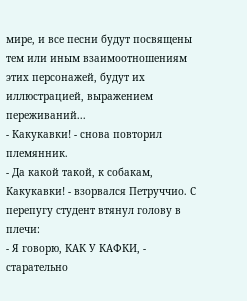мире, и все песни будут посвящены тем или иным взаимоотношениям этих персонажей, будут их иллюстрацией, выражением переживаний...
- Какукавки! - снова повторил племянник.
- Да какой такой, к собакам, Какукавки! - взорвался Петруччио. С перепугу студент втянул голову в плечи:
- Я говорю, КАК У КАФКИ, - старательно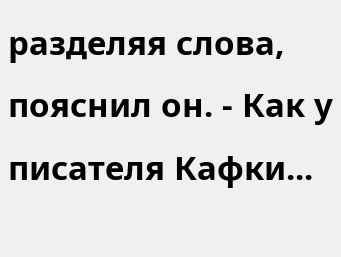разделяя слова, пояснил он. - Как у писателя Кафки...